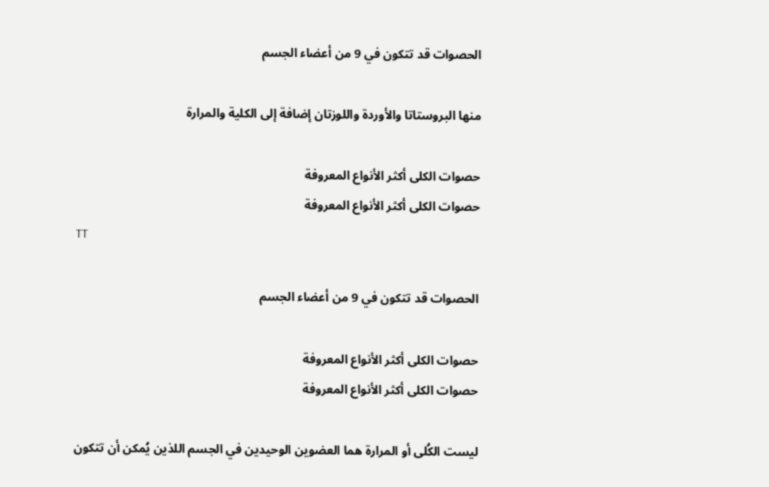الحصوات قد تتكون في 9 من أعضاء الجسم

منها البروستاتا والأوردة واللوزتان إضافة إلى الكلية والمرارة

حصوات الكلى أكثر الأنواع المعروفة
حصوات الكلى أكثر الأنواع المعروفة
TT

الحصوات قد تتكون في 9 من أعضاء الجسم

حصوات الكلى أكثر الأنواع المعروفة
حصوات الكلى أكثر الأنواع المعروفة

ليست الكُلى أو المرارة هما العضوين الوحيدين في الجسم اللذين يُمكن أن تتكون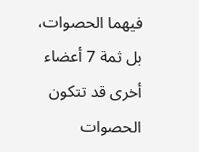فيهما الحصوات، بل ثمة 7 أعضاء أخرى قد تتكون الحصوات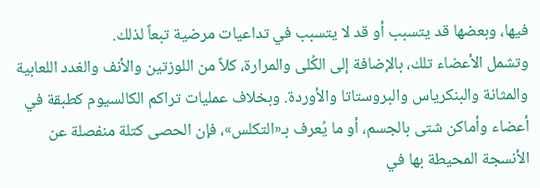فيها، وبعضها قد يتسبب أو قد لا يتسبب في تداعيات مرضية تبعاً لذلك.
وتشمل الأعضاء تلك، بالإضافة إلى الكُلى والمرارة، كلاً من اللوزتين والأنف والغدد اللعابية والمثانة والبنكرياس والبروستاتا والأوردة. وبخلاف عمليات تراكم الكالسيوم كطبقة في أعضاء وأماكن شتى بالجسم، أو ما يُعرف بـ«التكلس»، فإن الحصى كتلة منفصلة عن الأنسجة المحيطة بها في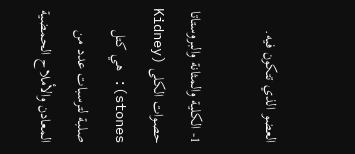العضو الذي تتكون فيه.

1- الكلية والمثانة والبروستاتا
حصوات الكلى (Kidney stones): هي كتل صلبة لترسبات عدد من المعادن والأملاح الحمضية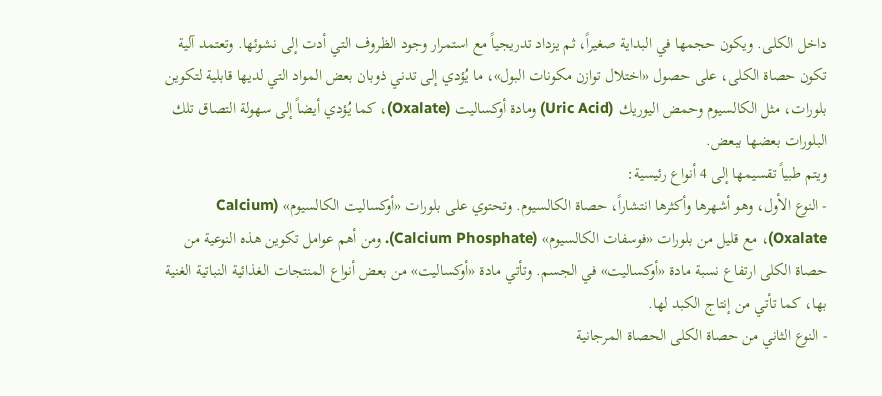داخل الكلى. ويكون حجمها في البداية صغيراً، ثم يزداد تدريجياً مع استمرار وجود الظروف التي أدت إلى نشوئها. وتعتمد آلية تكون حصاة الكلى، على حصول «اختلال توازن مكونات البول»، ما يُؤدي إلى تدني ذوبان بعض المواد التي لديها قابلية لتكوين بلورات، مثل الكالسيوم وحمض اليوريك (Uric Acid) ومادة أوكساليت (Oxalate)، كما يُؤدي أيضاً إلى سهولة التصاق تلك البلورات بعضها ببعض.
ويتم طبياً تقسيمها إلى 4 أنواع رئيسية:
- النوع الأول، وهو أشهرها وأكثرها انتشاراً، حصاة الكالسيوم. وتحتوي على بلورات «أوكساليت الكالسيوم» (Calcium Oxalate)، مع قليل من بلورات «فوسفات الكالسيوم» (Calcium Phosphate). ومن أهم عوامل تكوين هذه النوعية من حصاة الكلى ارتفاع نسبة مادة «أوكساليت» في الجسم. وتأتي مادة «أوكساليت» من بعض أنواع المنتجات الغذائية النباتية الغنية بها، كما تأتي من إنتاج الكبد لها.
- النوع الثاني من حصاة الكلى الحصاة المرجانية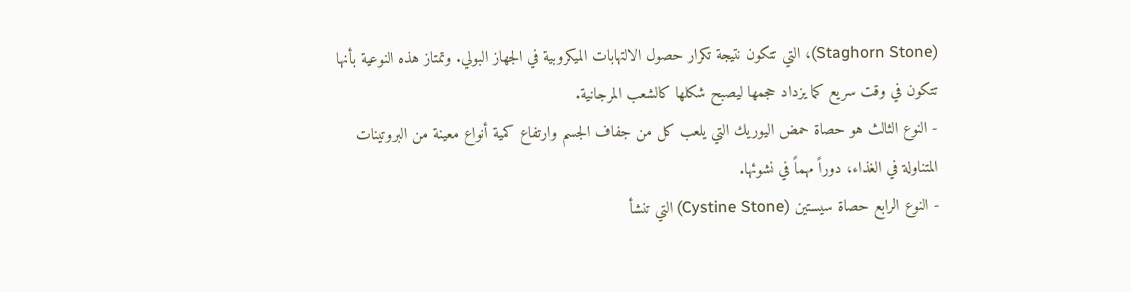(Staghorn Stone)، التي تتكون نتيجة تكرار حصول الالتهابات الميكروبية في الجهاز البولي. وتمتاز هذه النوعية بأنها تتكون في وقت سريع كما يزداد حجمها ليصبح شكلها كالشعب المرجانية.
- النوع الثالث هو حصاة حمض اليوريك التي يلعب كل من جفاف الجسم وارتفاع كمية أنواع معينة من البروتينات المتناولة في الغذاء، دوراً مهماً في نشوئها.
- النوع الرابع حصاة سيستين (Cystine Stone) التي تنشأ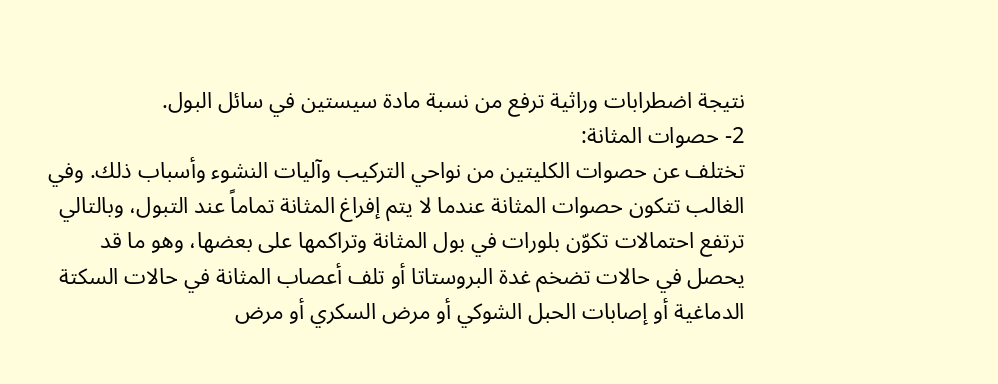نتيجة اضطرابات وراثية ترفع من نسبة مادة سيستين في سائل البول.
2- حصوات المثانة:
تختلف عن حصوات الكليتين من نواحي التركيب وآليات النشوء وأسباب ذلك. وفي الغالب تتكون حصوات المثانة عندما لا يتم إفراغ المثانة تماماً عند التبول، وبالتالي ترتفع احتمالات تكوّن بلورات في بول المثانة وتراكمها على بعضها، وهو ما قد يحصل في حالات تضخم غدة البروستاتا أو تلف أعصاب المثانة في حالات السكتة الدماغية أو إصابات الحبل الشوكي أو مرض السكري أو مرض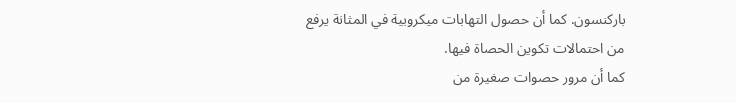باركنسون. كما أن حصول التهابات ميكروبية في المثانة يرفع من احتمالات تكوين الحصاة فيها.
كما أن مرور حصوات صغيرة من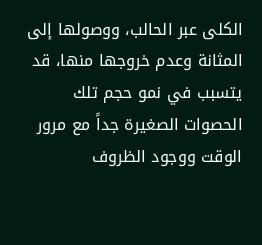الكلى عبر الحالب، ووصولها إلى المثانة وعدم خروجها منها، قد يتسبب في نمو حجم تلك الحصوات الصغيرة جداً مع مرور الوقت ووجود الظروف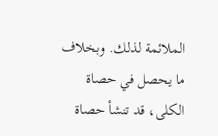الملائمة لذلك. وبخلاف ما يحصل في حصاة الكلى، قد تنشأ حصاة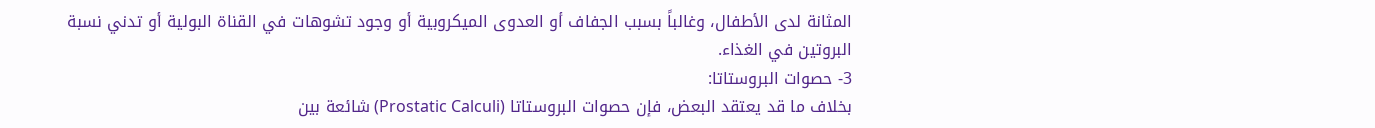المثانة لدى الأطفال، وغالباً بسبب الجفاف أو العدوى الميكروبية أو وجود تشوهات في القناة البولية أو تدني نسبة البروتين في الغذاء.
3- حصوات البروستاتا:
بخلاف ما قد يعتقد البعض، فإن حصوات البروستاتا (Prostatic Calculi) شائعة بين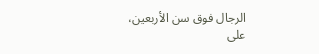الرجال فوق سن الأربعين، على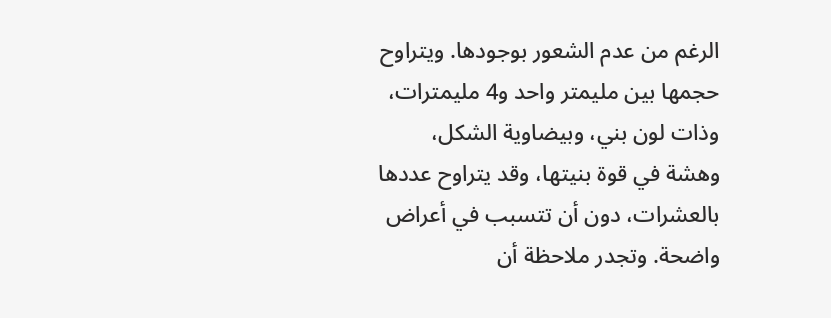الرغم من عدم الشعور بوجودها. ويتراوح حجمها بين مليمتر واحد و4 مليمترات، وذات لون بني، وبيضاوية الشكل، وهشة في قوة بنيتها، وقد يتراوح عددها بالعشرات، دون أن تتسبب في أعراض واضحة. وتجدر ملاحظة أن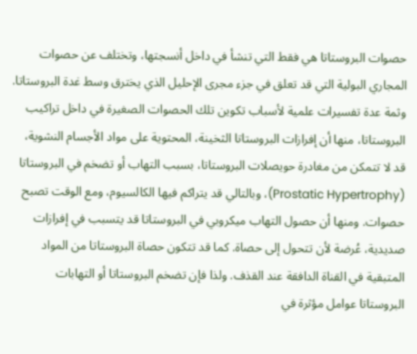حصوات البروستاتا هي فقط التي تنشأ في داخل أنسجتها، وتختلف عن حصوات المجاري البولية التي قد تعلق في جزء مجرى الإحليل الذي يخترق وسط غدة البروستاتا.
وثمة عدة تفسيرات علمية لأسباب تكوين تلك الحصوات الصغيرة في داخل تراكيب البروستاتا، منها أن إفرازات البروستاتا الثخينة، المحتوية على مواد الأجسام النشوية، قد لا تتمكن من مغادرة حويصلات البروستاتا، بسبب التهاب أو تضخم في البروستاتا (Prostatic Hypertrophy)، وبالتالي قد يتراكم فيها الكالسيوم، ومع الوقت تصبح حصوات. ومنها أن حصول التهاب ميكروبي في البروستاتا قد يتسبب في إفرازات صديدية، عُرضة لأن تتحول إلى حصاة. كما قد تتكون حصاة البروستاتا من المواد المتبقية في القناة الدافقة عند القذف. ولذا فإن تضخم البروستاتا أو التهابات البروستاتا عوامل مؤثرة في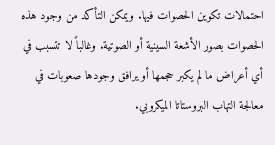احتمالات تكوين الحصوات فيها. ويمكن التأكد من وجود هذه الحصوات بصور الأشعة السينية أو الصوتية. وغالباً لا تتسبب في أي أعراض ما لم يكبر حجمها أو يرافق وجودها صعوبات في معالجة التهاب البروستاتا الميكروبي.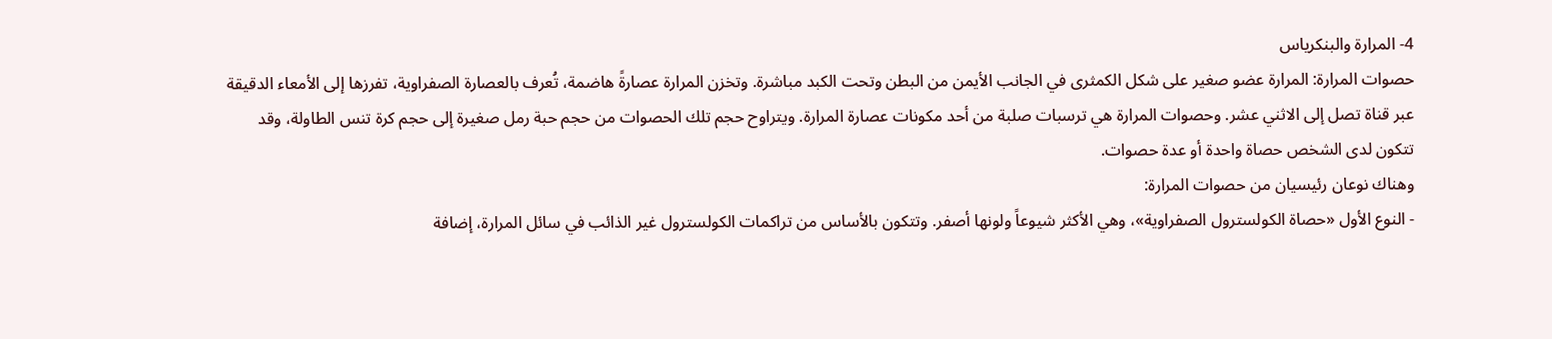4- المرارة والبنكرياس
حصوات المرارة: المرارة عضو صغير على شكل الكمثرى في الجانب الأيمن من البطن وتحت الكبد مباشرة. وتخزن المرارة عصارةً هاضمة، تُعرف بالعصارة الصفراوية، تفرزها إلى الأمعاء الدقيقة عبر قناة تصل إلى الاثني عشر. وحصوات المرارة هي ترسبات صلبة من أحد مكونات عصارة المرارة. ويتراوح حجم تلك الحصوات من حجم حبة رمل صغيرة إلى حجم كرة تنس الطاولة، وقد تتكون لدى الشخص حصاة واحدة أو عدة حصوات.
وهناك نوعان رئيسيان من حصوات المرارة:
- النوع الأول «حصاة الكولسترول الصفراوية»، وهي الأكثر شيوعاً ولونها أصفر. وتتكون بالأساس من تراكمات الكولسترول غير الذائب في سائل المرارة، إضافة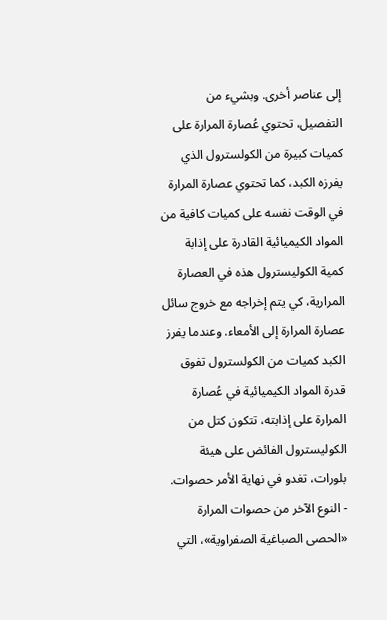إلى عناصر أخرى. وبشيء من التفصيل، تحتوي عُصارة المرارة على كميات كبيرة من الكولسترول الذي يفرزه الكبد، كما تحتوي عصارة المرارة في الوقت نفسه على كميات كافية من المواد الكيميائية القادرة على إذابة كمية الكوليسترول هذه في العصارة المرارية، كي يتم إخراجه مع خروج سائل عصارة المرارة إلى الأمعاء. وعندما يفرز الكبد كميات من الكولسترول تفوق قدرة المواد الكيميائية في عُصارة المرارة على إذابته، تتكون كتل من الكوليسترول الفائض على هيئة بلورات، تغدو في نهاية الأمر حصوات.
- النوع الآخر من حصوات المرارة «الحصى الصباغية الصفراوية»، التي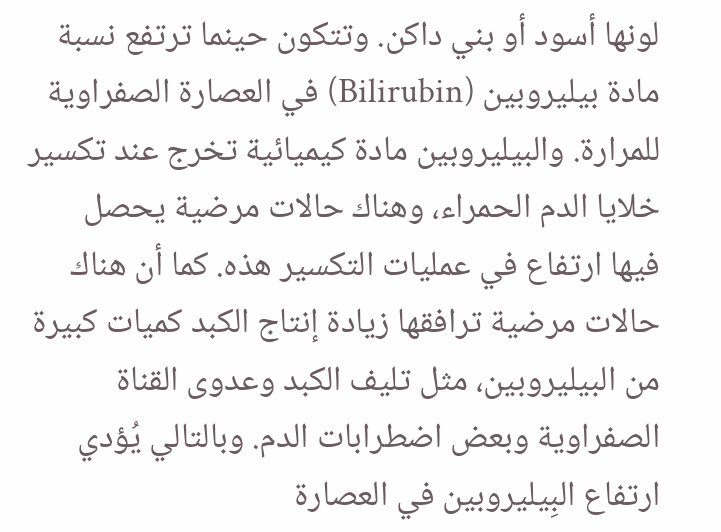لونها أسود أو بني داكن. وتتكون حينما ترتفع نسبة مادة بيليروبين (Bilirubin) في العصارة الصفراوية للمرارة. والبيليروبين مادة كيميائية تخرج عند تكسير خلايا الدم الحمراء، وهناك حالات مرضية يحصل فيها ارتفاع في عمليات التكسير هذه. كما أن هناك حالات مرضية ترافقها زيادة إنتاج الكبد كميات كبيرة من البيليروبين، مثل تليف الكبد وعدوى القناة الصفراوية وبعض اضطرابات الدم. وبالتالي يُؤدي ارتفاع البِيليروبين في العصارة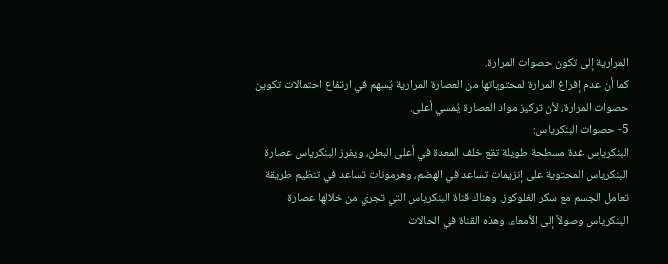المرارية إلى تكون حصوات المرارة.
كما أن عدم إفراغ المرارة لمحتوياتها من العصارة المرارية يُسهم في ارتفاع احتمالات تكوين حصوات المرارة، لأن تركيز مواد العصارة يُمسي أعلى.
5- حصوات البنكرياس:
البنكرياس غدة مسطحة طويلة تقع خلف المعدة في أعلى البطن، ويفرز البنكرياس عصارة البنكرياس المحتوية على إنزيمات تساعد في الهضم، وهرمونات تساعد في تنظيم طريقة تعامل الجسم مع سكر الغلوكوز. وهناك قناة البنكرياس التي تجري من خلالها عصارة البنكرياس وصولاً إلى الأمعاء. وهذه القناة في الحالات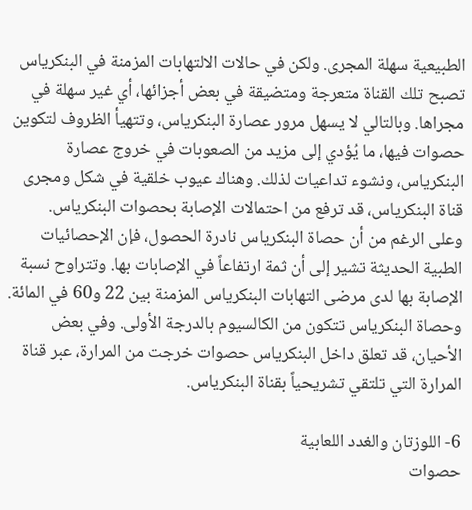الطبيعية سهلة المجرى. ولكن في حالات الالتهابات المزمنة في البنكرياس تصبح تلك القناة متعرجة ومتضيقة في بعض أجزائها، أي غير سهلة في مجراها. وبالتالي لا يسهل مرور عصارة البنكرياس، وتتهيأ الظروف لتكوين حصوات فيها، ما يُؤدي إلى مزيد من الصعوبات في خروج عصارة البنكرياس، ونشوء تداعيات لذلك. وهناك عيوب خلقية في شكل ومجرى قناة البنكرياس، قد ترفع من احتمالات الإصابة بحصوات البنكرياس.
وعلى الرغم من أن حصاة البنكرياس نادرة الحصول، فإن الإحصائيات الطبية الحديثة تشير إلى أن ثمة ارتفاعاً في الإصابات بها. وتتراوح نسبة الإصابة بها لدى مرضى التهابات البنكرياس المزمنة بين 22 و60 في المائة. وحصاة البنكرياس تتكون من الكالسيوم بالدرجة الأولى. وفي بعض الأحيان، قد تعلق داخل البنكرياس حصوات خرجت من المرارة، عبر قناة المرارة التي تلتقي تشريحياً بقناة البنكرياس.

6- اللوزتان والغدد اللعابية
حصوات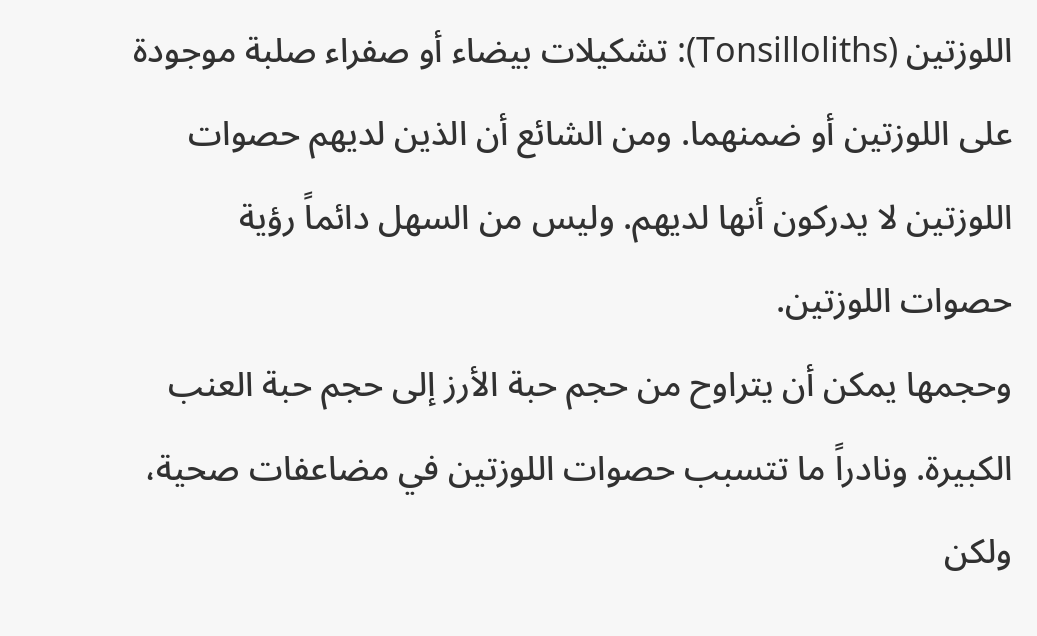اللوزتين (Tonsilloliths): تشكيلات بيضاء أو صفراء صلبة موجودة على اللوزتين أو ضمنهما. ومن الشائع أن الذين لديهم حصوات اللوزتين لا يدركون أنها لديهم. وليس من السهل دائماً رؤية حصوات اللوزتين.
وحجمها يمكن أن يتراوح من حجم حبة الأرز إلى حجم حبة العنب الكبيرة. ونادراً ما تتسبب حصوات اللوزتين في مضاعفات صحية، ولكن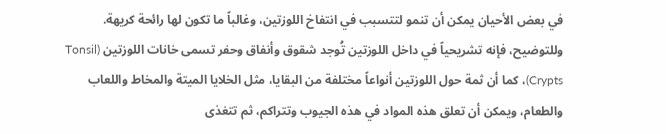في بعض الأحيان يمكن أن تنمو لتتسبب في انتفاخ اللوزتين، وغالباً ما تكون لها رائحة كريهة.
وللتوضيح، فإنه تشريحياً في داخل اللوزتين تُوجد شقوق وأنفاق وحفر تسمى خانات اللوزتين (Tonsil Crypts)، كما أن ثمة حول اللوزتين أنواعاً مختلفة من البقايا، مثل الخلايا الميتة والمخاط واللعاب والطعام، ويمكن أن تعلق هذه المواد في هذه الجيوب وتتراكم، ثم تتغذى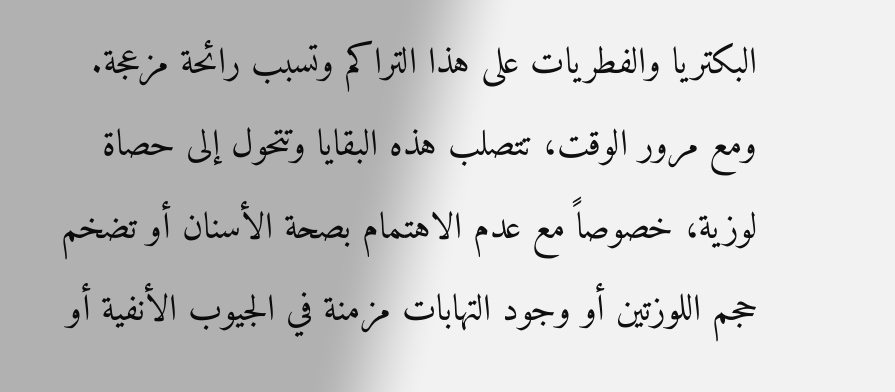البكتريا والفطريات على هذا التراكم وتسبب رائحة مزعجة.
ومع مرور الوقت، تتصلب هذه البقايا وتتحول إلى حصاة لوزية، خصوصاً مع عدم الاهتمام بصحة الأسنان أو تضخم حجم اللوزتين أو وجود التهابات مزمنة في الجيوب الأنفية أو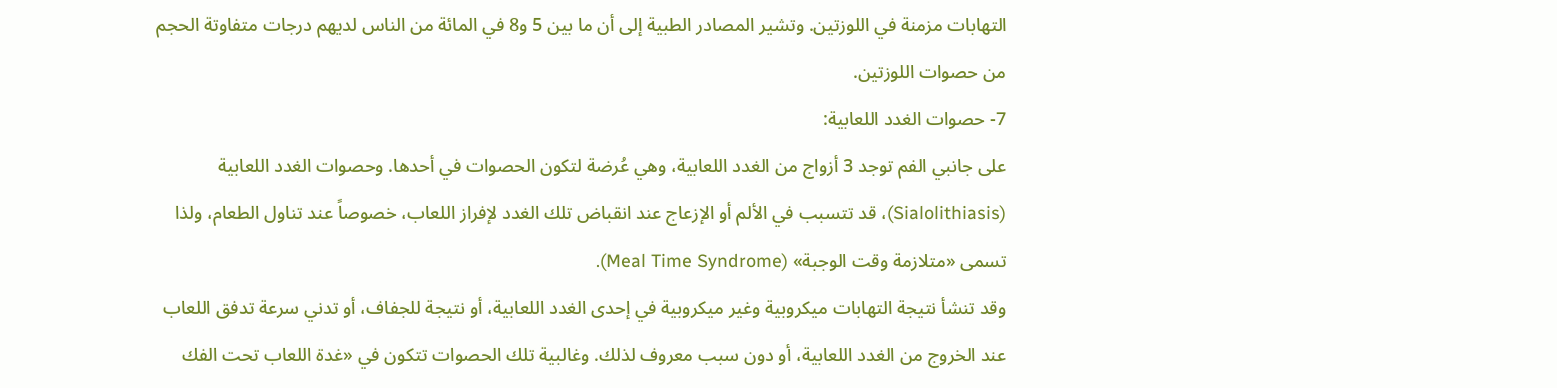التهابات مزمنة في اللوزتين. وتشير المصادر الطبية إلى أن ما بين 5 و8 في المائة من الناس لديهم درجات متفاوتة الحجم من حصوات اللوزتين.
7- حصوات الغدد اللعابية:
على جانبي الفم توجد 3 أزواج من الغدد اللعابية، وهي عُرضة لتكون الحصوات في أحدها. وحصوات الغدد اللعابية (Sialolithiasis)، قد تتسبب في الألم أو الإزعاج عند انقباض تلك الغدد لإفراز اللعاب، خصوصاً عند تناول الطعام، ولذا تسمى «متلازمة وقت الوجبة» (Meal Time Syndrome).
وقد تنشأ نتيجة التهابات ميكروبية وغير ميكروبية في إحدى الغدد اللعابية، أو نتيجة للجفاف، أو تدني سرعة تدفق اللعاب عند الخروج من الغدد اللعابية، أو دون سبب معروف لذلك. وغالبية تلك الحصوات تتكون في «غدة اللعاب تحت الفك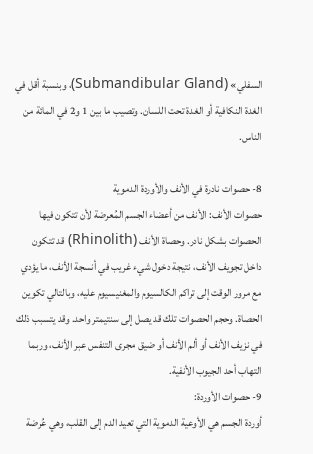السفلي» (Submandibular Gland)، وبنسبة أقل في الغدة النكافية أو الغدة تحت اللسان. وتصيب ما بين 1 و2 في المائة من الناس.

8- حصوات نادرة في الأنف والأوردة الدموية
حصوات الأنف: الأنف من أعضاء الجسم المُعرضة لأن تتكون فيها الحصوات بشكل نادر. وحصاة الأنف (Rhinolith) قد تتكون داخل تجويف الأنف، نتيجة دخول شيء غريب في أنسجة الأنف، ما يؤدي مع مرور الوقت إلى تراكم الكالسيوم والمغنيسيوم عليه، وبالتالي تكوين الحصاة. وحجم الحصوات تلك قد يصل إلى سنتيمتر واحد. وقد يتسبب ذلك في نزيف الأنف أو ألم الأنف أو ضيق مجرى التنفس عبر الأنف، وربما التهاب أحد الجيوب الأنفية.
9- حصوات الأوردة:
أوردة الجسم هي الأوعية الدموية التي تعيد الدم إلى القلب، وهي عُرضة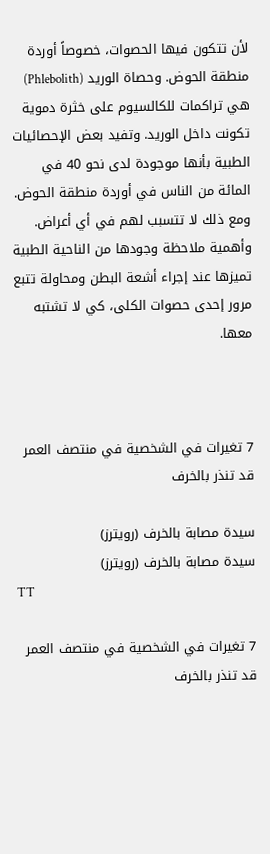لأن تتكون فيها الحصوات، خصوصاً أوردة منطقة الحوض. وحصاة الوريد (Phlebolith) هي تراكمات للكالسيوم على خثرة دموية تكونت داخل الوريد. وتفيد بعض الإحصائيات الطبية بأنها موجودة لدى نحو 40 في المائة من الناس في أوردة منطقة الحوض. ومع ذلك لا تتسبب لهم في أي أعراض. وأهمية ملاحظة وجودها من الناحية الطبية تميزها عند إجراء أشعة البطن ومحاولة تتبع مرور إحدى حصوات الكلى، كي لا تشتبه معها.



7 تغيرات في الشخصية في منتصف العمر قد تنذر بالخرف

سيدة مصابة بالخرف (رويترز)
سيدة مصابة بالخرف (رويترز)
TT

7 تغيرات في الشخصية في منتصف العمر قد تنذر بالخرف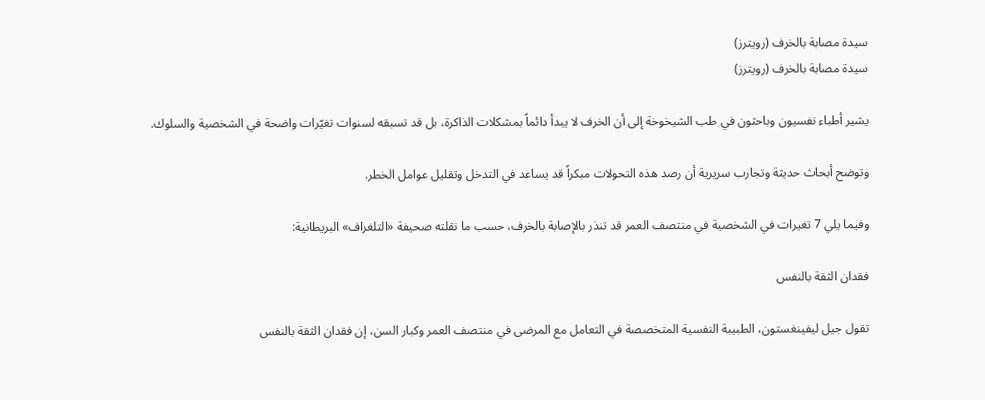سيدة مصابة بالخرف (رويترز)
سيدة مصابة بالخرف (رويترز)

يشير أطباء نفسيون وباحثون في طب الشيخوخة إلى أن الخرف لا يبدأ دائماً بمشكلات الذاكرة، بل قد تسبقه لسنوات تغيّرات واضحة في الشخصية والسلوك.

وتوضح أبحاث حديثة وتجارب سريرية أن رصد هذه التحولات مبكراً قد يساعد في التدخل وتقليل عوامل الخطر.

وفيما يلي 7 تغيرات في الشخصية في منتصف العمر قد تنذر بالإصابة بالخرف، حسب ما نقلته صحيفة «التلغراف» البريطانية:

فقدان الثقة بالنفس

تقول جيل ليفينغستون، الطبيبة النفسية المتخصصة في التعامل مع المرضى في منتصف العمر وكبار السن، إن فقدان الثقة بالنفس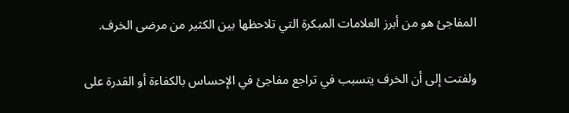المفاجئ هو من أبرز العلامات المبكرة التي تلاحظها بين الكثير من مرضى الخرف.

ولفتت إلى أن الخرف يتسبب في تراجع مفاجئ في الإحساس بالكفاءة أو القدرة على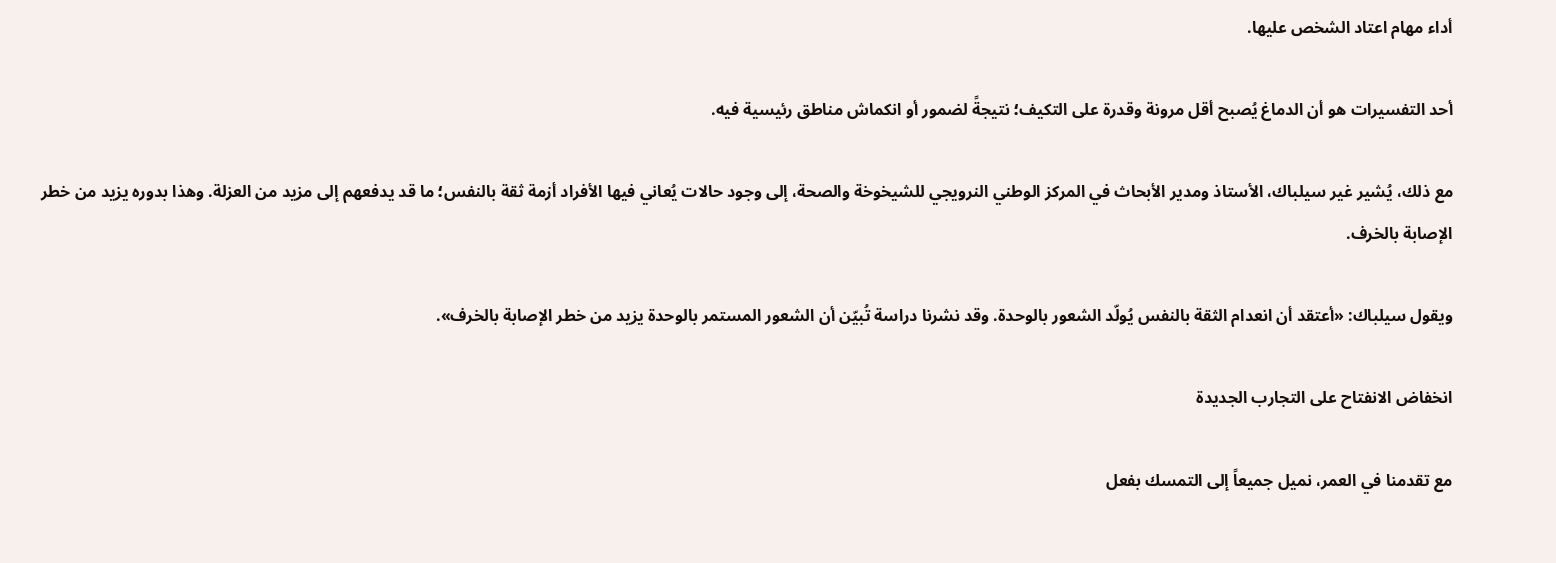أداء مهام اعتاد الشخص عليها.

أحد التفسيرات هو أن الدماغ يُصبح أقل مرونة وقدرة على التكيف؛ نتيجةً لضمور أو انكماش مناطق رئيسية فيه.

مع ذلك، يُشير غير سيلباك، الأستاذ ومدير الأبحاث في المركز الوطني النرويجي للشيخوخة والصحة، إلى وجود حالات يُعاني فيها الأفراد أزمة ثقة بالنفس؛ ما قد يدفعهم إلى مزيد من العزلة. وهذا بدوره يزيد من خطر الإصابة بالخرف.

ويقول سيلباك: «أعتقد أن انعدام الثقة بالنفس يُولّد الشعور بالوحدة. وقد نشرنا دراسة تُبيّن أن الشعور المستمر بالوحدة يزيد من خطر الإصابة بالخرف».

انخفاض الانفتاح على التجارب الجديدة

مع تقدمنا في العمر، نميل جميعاً إلى التمسك بفعل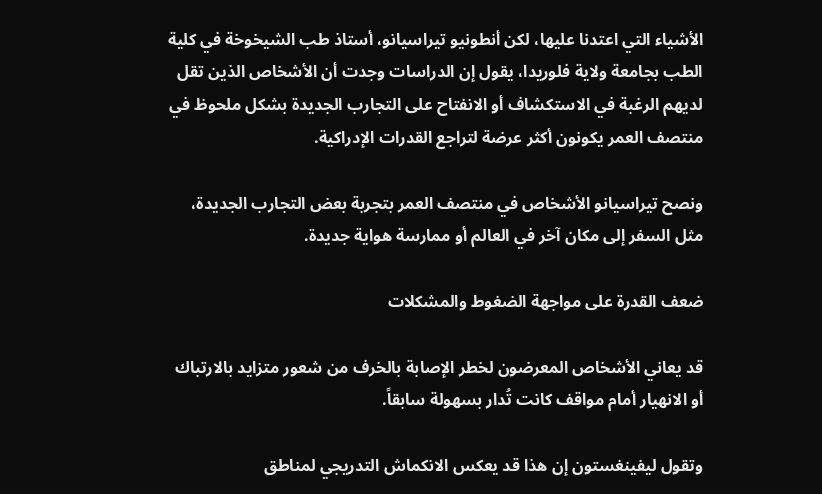الأشياء التي اعتدنا عليها، لكن أنطونيو تيراسيانو، أستاذ طب الشيخوخة في كلية الطب بجامعة ولاية فلوريدا، يقول إن الدراسات وجدت أن الأشخاص الذين تقل لديهم الرغبة في الاستكشاف أو الانفتاح على التجارب الجديدة بشكل ملحوظ في منتصف العمر يكونون أكثر عرضة لتراجع القدرات الإدراكية.

ونصح تيراسيانو الأشخاص في منتصف العمر بتجربة بعض التجارب الجديدة، مثل السفر إلى مكان آخر في العالم أو ممارسة هواية جديدة.

ضعف القدرة على مواجهة الضغوط والمشكلات

قد يعاني الأشخاص المعرضون لخطر الإصابة بالخرف من شعور متزايد بالارتباك أو الانهيار أمام مواقف كانت تُدار بسهولة سابقاً.

وتقول ليفينغستون إن هذا قد يعكس الانكماش التدريجي لمناطق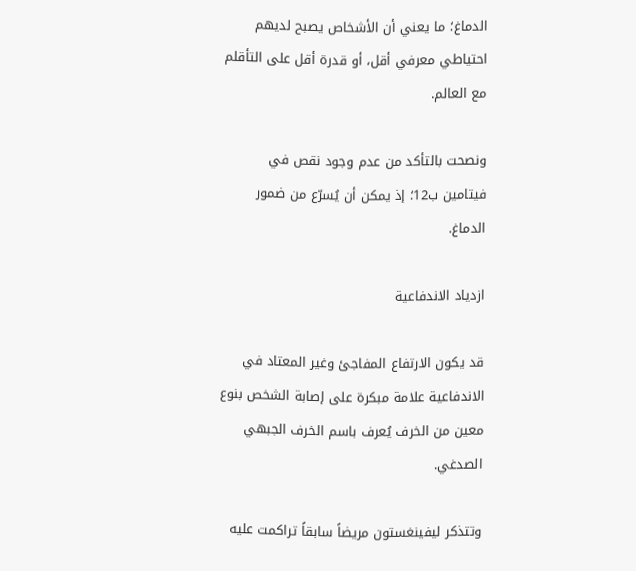الدماغ؛ ما يعني أن الأشخاص يصبح لديهم احتياطي معرفي أقل، أو قدرة أقل على التأقلم مع العالم.

ونصحت بالتأكد من عدم وجود نقص في فيتامين ب12؛ إذ يمكن أن يُسرّع من ضمور الدماغ.

ازدياد الاندفاعية

قد يكون الارتفاع المفاجئ وغير المعتاد في الاندفاعية علامة مبكرة على إصابة الشخص بنوع معين من الخرف يُعرف باسم الخرف الجبهي الصدغي.

وتتذكر ليفينغستون مريضاً سابقاً تراكمت عليه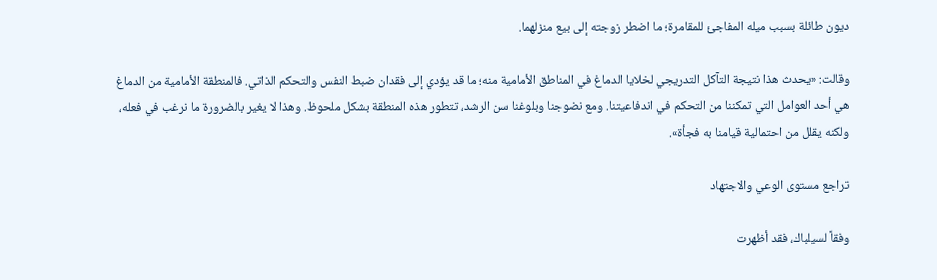ديون طائلة بسبب ميله المفاجئ للمقامرة؛ ما اضطر زوجته إلى بيع منزلهما.

وقالت: «يحدث هذا نتيجة التآكل التدريجي لخلايا الدماغ في المناطق الأمامية منه؛ ما قد يؤدي إلى فقدان ضبط النفس والتحكم الذاتي. فالمنطقة الأمامية من الدماغ هي أحد العوامل التي تمكننا من التحكم في اندفاعيتنا. ومع نضوجنا وبلوغنا سن الرشد، تتطور هذه المنطقة بشكل ملحوظ. وهذا لا يغير بالضرورة ما نرغب في فعله، ولكنه يقلل من احتمالية قيامنا به فجأة».

تراجع مستوى الوعي والاجتهاد

وفقاً لسيلباك، فقد أظهرت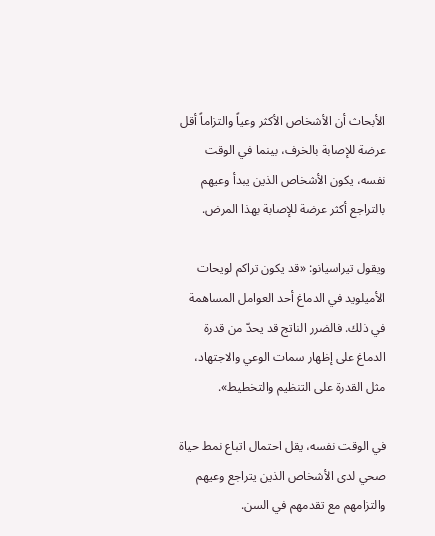الأبحاث أن الأشخاص الأكثر وعياً والتزاماً أقل عرضة للإصابة بالخرف، بينما في الوقت نفسه، يكون الأشخاص الذين يبدأ وعيهم بالتراجع أكثر عرضة للإصابة بهذا المرض.

ويقول تيراسيانو: «قد يكون تراكم لويحات الأميلويد في الدماغ أحد العوامل المساهمة في ذلك. فالضرر الناتج قد يحدّ من قدرة الدماغ على إظهار سمات الوعي والاجتهاد، مثل القدرة على التنظيم والتخطيط».

في الوقت نفسه، يقل احتمال اتباع نمط حياة صحي لدى الأشخاص الذين يتراجع وعيهم والتزامهم مع تقدمهم في السن.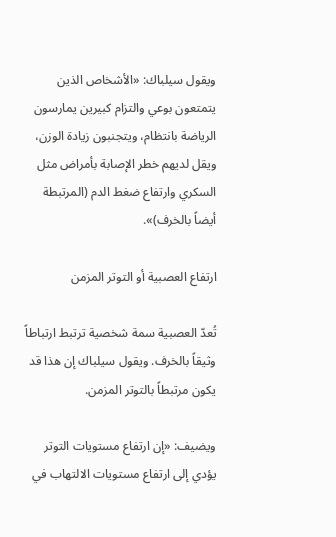ويقول سيلباك: «الأشخاص الذين يتمتعون بوعي والتزام كبيرين يمارسون الرياضة بانتظام، ويتجنبون زيادة الوزن، ويقل لديهم خطر الإصابة بأمراض مثل السكري وارتفاع ضغط الدم (المرتبطة أيضاً بالخرف)».

ارتفاع العصبية أو التوتر المزمن

تُعدّ العصبية سمة شخصية ترتبط ارتباطاً وثيقاً بالخرف. ويقول سيلباك إن هذا قد يكون مرتبطاً بالتوتر المزمن.

ويضيف: «إن ارتفاع مستويات التوتر يؤدي إلى ارتفاع مستويات الالتهاب في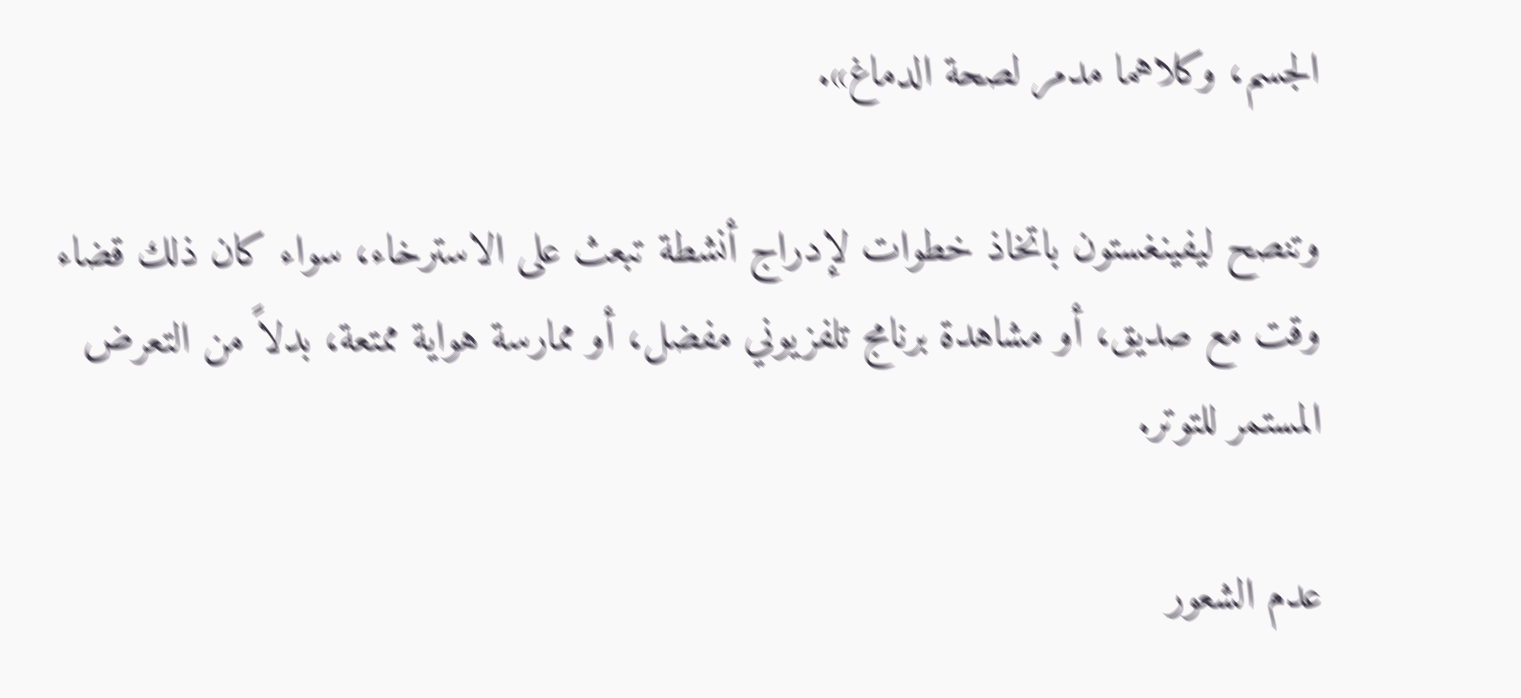الجسم، وكلاهما مدمر لصحة الدماغ».

وتنصح ليفينغستون باتخاذ خطوات لإدراج أنشطة تبعث على الاسترخاء، سواء كان ذلك قضاء وقت مع صديق، أو مشاهدة برنامج تلفزيوني مفضل، أو ممارسة هواية ممتعة، بدلاً من التعرض المستمر للتوتر.

عدم الشعور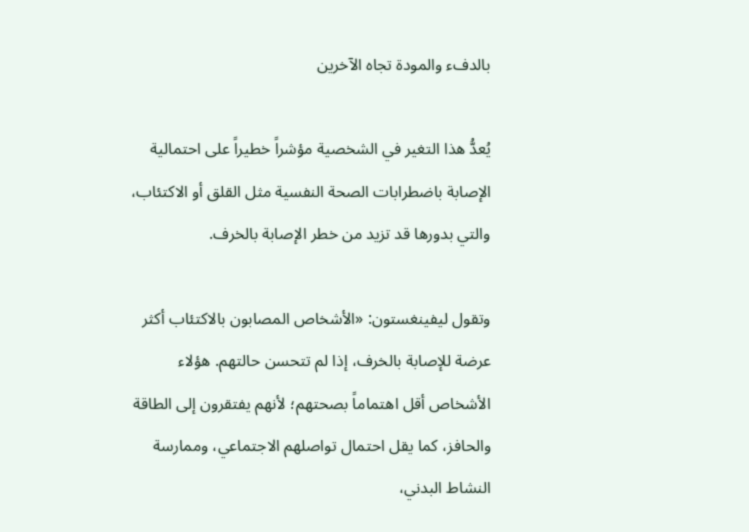بالدفء والمودة تجاه الآخرين

يُعدُّ هذا التغير في الشخصية مؤشراً خطيراً على احتمالية الإصابة باضطرابات الصحة النفسية مثل القلق أو الاكتئاب، والتي بدورها قد تزيد من خطر الإصابة بالخرف.

وتقول ليفينغستون: «الأشخاص المصابون بالاكتئاب أكثر عرضة للإصابة بالخرف، إذا لم تتحسن حالتهم. هؤلاء الأشخاص أقل اهتماماً بصحتهم؛ لأنهم يفتقرون إلى الطاقة والحافز، كما يقل احتمال تواصلهم الاجتماعي، وممارسة النشاط البدني،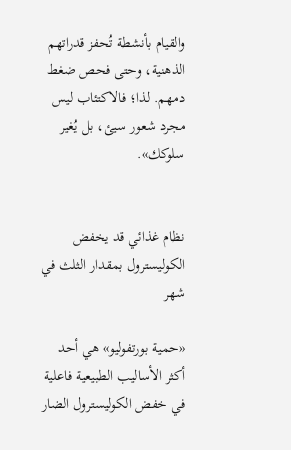والقيام بأنشطة تُحفز قدراتهم الذهنية، وحتى فحص ضغط دمهم. لذا؛ فالاكتئاب ليس مجرد شعور سيئ، بل يُغير سلوكك».


نظام غذائي قد يخفض الكوليسترول بمقدار الثلث في شهر

«حمية بورتفوليو» هي أحد أكثر الأساليب الطبيعية فاعلية في خفض الكوليسترول الضار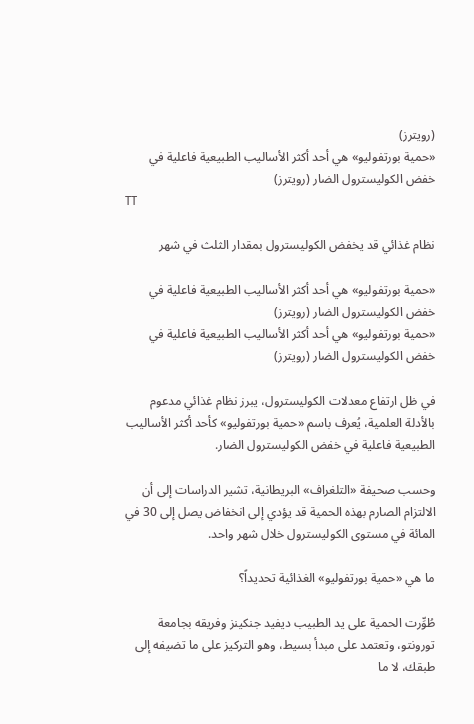(رويترز)
«حمية بورتفوليو» هي أحد أكثر الأساليب الطبيعية فاعلية في خفض الكوليسترول الضار (رويترز)
TT

نظام غذائي قد يخفض الكوليسترول بمقدار الثلث في شهر

«حمية بورتفوليو» هي أحد أكثر الأساليب الطبيعية فاعلية في خفض الكوليسترول الضار (رويترز)
«حمية بورتفوليو» هي أحد أكثر الأساليب الطبيعية فاعلية في خفض الكوليسترول الضار (رويترز)

في ظل ارتفاع معدلات الكوليسترول، يبرز نظام غذائي مدعوم بالأدلة العلمية، يُعرف باسم «حمية بورتفوليو» كأحد أكثر الأساليب الطبيعية فاعلية في خفض الكوليسترول الضار.

وحسب صحيفة «التلغراف» البريطانية، تشير الدراسات إلى أن الالتزام الصارم بهذه الحمية قد يؤدي إلى انخفاض يصل إلى 30 في المائة في مستوى الكوليسترول خلال شهر واحد.

ما هي «حمية بورتفوليو» الغذائية تحديداً؟

طُوِّرت الحمية على يد الطبيب ديفيد جنكينز وفريقه بجامعة تورونتو، وتعتمد على مبدأ بسيط، وهو التركيز على ما تضيفه إلى طبقك، لا ما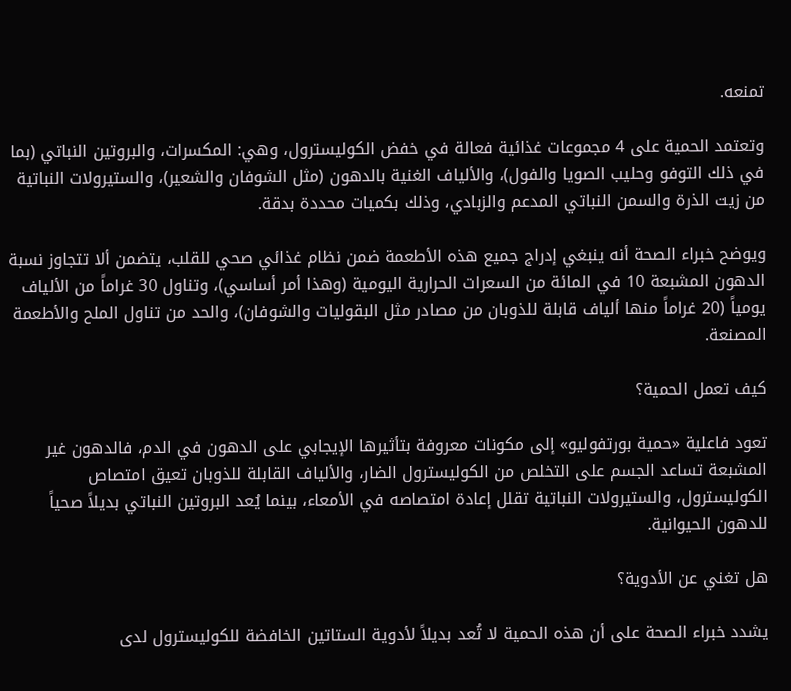تمنعه.

وتعتمد الحمية على 4 مجموعات غذائية فعالة في خفض الكوليسترول، وهي: المكسرات، والبروتين النباتي (بما في ذلك التوفو وحليب الصويا والفول)، والألياف الغنية بالدهون (مثل الشوفان والشعير)، والستيرولات النباتية من زيت الذرة والسمن النباتي المدعم والزبادي، وذلك بكميات محددة بدقة.

ويوضح خبراء الصحة أنه ينبغي إدراج جميع هذه الأطعمة ضمن نظام غذائي صحي للقلب، يتضمن ألا تتجاوز نسبة الدهون المشبعة 10 في المائة من السعرات الحرارية اليومية (وهذا أمر أساسي)، وتناول 30 غراماً من الألياف يومياً (20 غراماً منها ألياف قابلة للذوبان من مصادر مثل البقوليات والشوفان)، والحد من تناول الملح والأطعمة المصنعة.

كيف تعمل الحمية؟

تعود فاعلية «حمية بورتفوليو» إلى مكونات معروفة بتأثيرها الإيجابي على الدهون في الدم، فالدهون غير المشبعة تساعد الجسم على التخلص من الكوليسترول الضار، والألياف القابلة للذوبان تعيق امتصاص الكوليسترول، والستيرولات النباتية تقلل إعادة امتصاصه في الأمعاء، بينما يُعد البروتين النباتي بديلاً صحياً للدهون الحيوانية.

هل تغني عن الأدوية؟

يشدد خبراء الصحة على أن هذه الحمية لا تُعد بديلاً لأدوية الستاتين الخافضة للكوليسترول لدى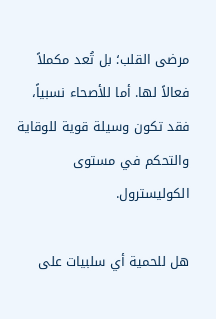مرضى القلب؛ بل تُعد مكملاً فعالاً لها. أما للأصحاء نسبياً، فقد تكون وسيلة قوية للوقاية والتحكم في مستوى الكوليسترول.

هل للحمية أي سلبيات على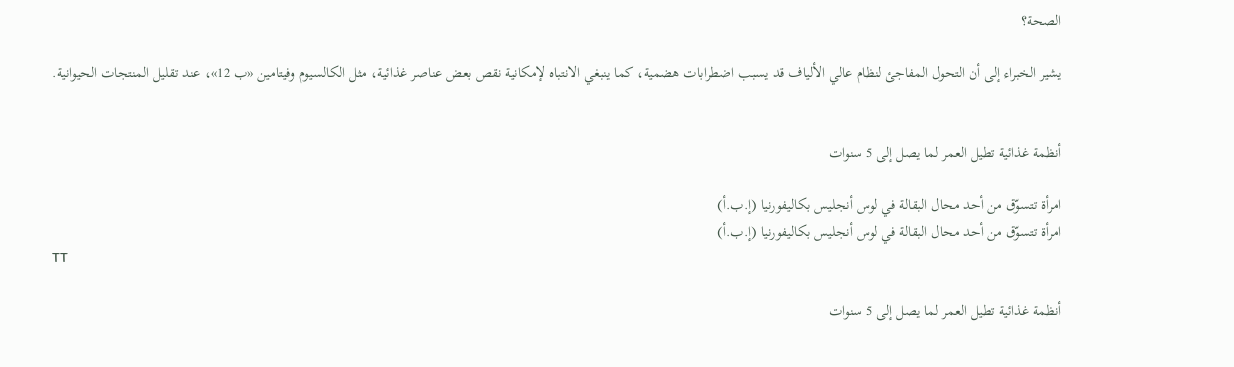الصحة؟

يشير الخبراء إلى أن التحول المفاجئ لنظام عالي الألياف قد يسبب اضطرابات هضمية، كما ينبغي الانتباه لإمكانية نقص بعض عناصر غذائية، مثل الكالسيوم وفيتامين «ب 12»، عند تقليل المنتجات الحيوانية.


أنظمة غذائية تطيل العمر لما يصل إلى 5 سنوات

امرأة تتسوّق من أحد محال البقالة في لوس أنجليس بكاليفورنيا (إ.ب.أ)
امرأة تتسوّق من أحد محال البقالة في لوس أنجليس بكاليفورنيا (إ.ب.أ)
TT

أنظمة غذائية تطيل العمر لما يصل إلى 5 سنوات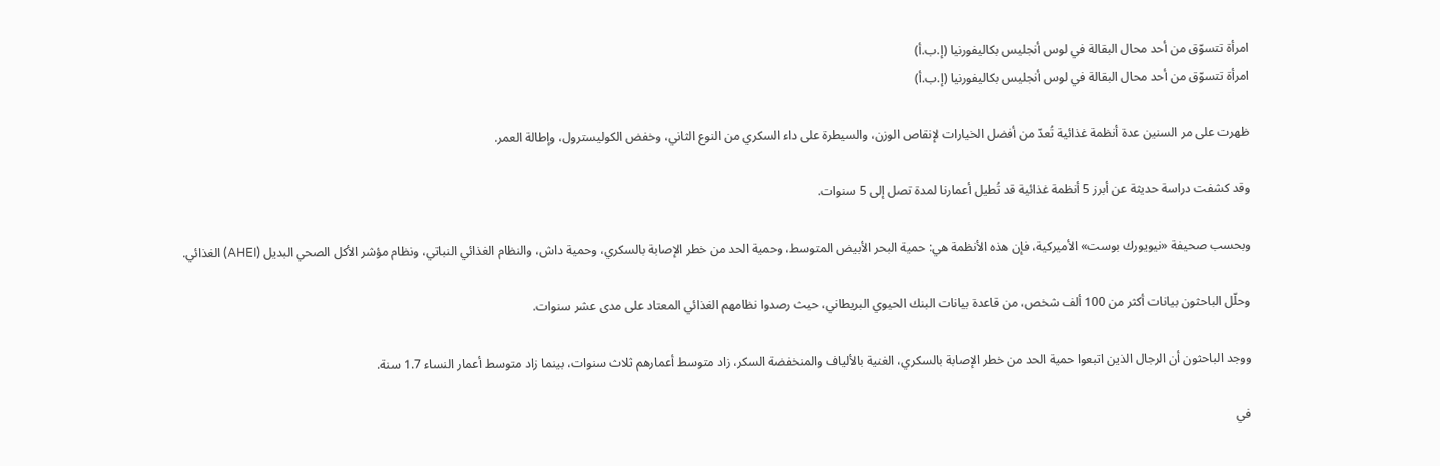امرأة تتسوّق من أحد محال البقالة في لوس أنجليس بكاليفورنيا (إ.ب.أ)
امرأة تتسوّق من أحد محال البقالة في لوس أنجليس بكاليفورنيا (إ.ب.أ)

ظهرت على مر السنين عدة أنظمة غذائية تُعدّ من أفضل الخيارات لإنقاص الوزن، والسيطرة على داء السكري من النوع الثاني، وخفض الكوليسترول، وإطالة العمر.

وقد كشفت دراسة حديثة عن أبرز 5 أنظمة غذائية قد تُطيل أعمارنا لمدة تصل إلى 5 سنوات.

وبحسب صحيفة «نيويورك بوست» الأميركية، فإن هذه الأنظمة هي: حمية البحر الأبيض المتوسط، وحمية الحد من خطر الإصابة بالسكري، وحمية داش، والنظام الغذائي النباتي، ونظام مؤشر الأكل الصحي البديل (AHEI) الغذائي.

وحلّل الباحثون بيانات أكثر من 100 ألف شخص، من قاعدة بيانات البنك الحيوي البريطاني، حيث رصدوا نظامهم الغذائي المعتاد على مدى عشر سنوات.

ووجد الباحثون أن الرجال الذين اتبعوا حمية الحد من خطر الإصابة بالسكري، الغنية بالألياف والمنخفضة السكر، زاد متوسط أعمارهم ثلاث سنوات، بينما زاد متوسط أعمار النساء 1.7 سنة.

في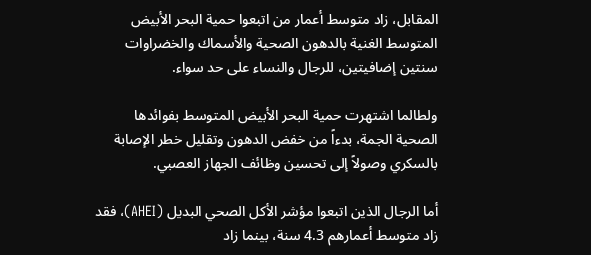المقابل، زاد متوسط أعمار من اتبعوا حمية البحر الأبيض المتوسط الغنية بالدهون الصحية والأسماك والخضراوات سنتين إضافيتين، للرجال والنساء على حد سواء.

ولطالما اشتهرت حمية البحر الأبيض المتوسط بفوائدها الصحية الجمة، بدءاً من خفض الدهون وتقليل خطر الإصابة بالسكري وصولاً إلى تحسين وظائف الجهاز العصبي.

أما الرجال الذين اتبعوا مؤشر الأكل الصحي البديل (AHEI)، فقد زاد متوسط أعمارهم 4.3 سنة، بينما زاد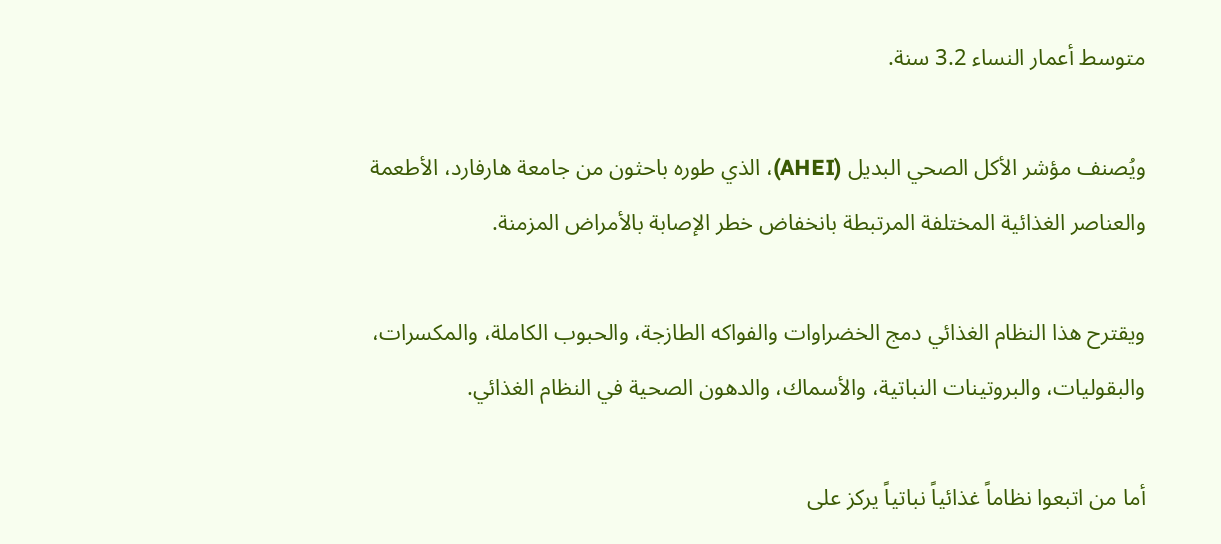متوسط أعمار النساء 3.2 سنة.

ويُصنف مؤشر الأكل الصحي البديل (AHEI)، الذي طوره باحثون من جامعة هارفارد، الأطعمة والعناصر الغذائية المختلفة المرتبطة بانخفاض خطر الإصابة بالأمراض المزمنة.

ويقترح هذا النظام الغذائي دمج الخضراوات والفواكه الطازجة، والحبوب الكاملة، والمكسرات، والبقوليات، والبروتينات النباتية، والأسماك، والدهون الصحية في النظام الغذائي.

أما من اتبعوا نظاماً غذائياً نباتياً يركز على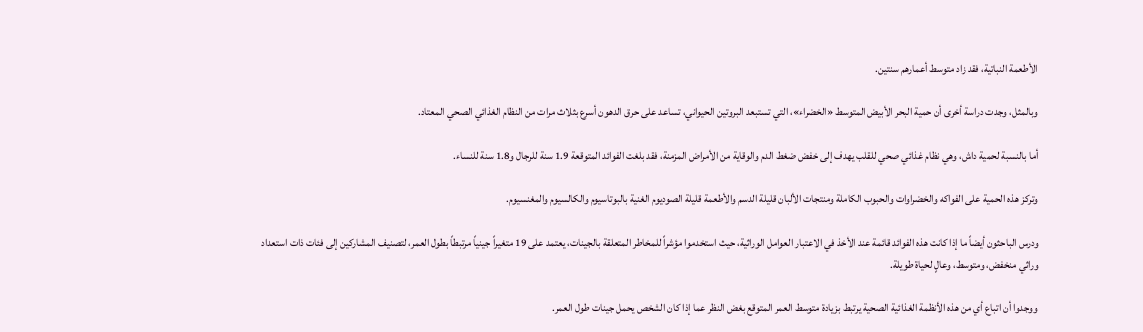الأطعمة النباتية، فقد زاد متوسط أعمارهم سنتين.

وبالمثل، وجدت دراسة أخرى أن حمية البحر الأبيض المتوسط «الخضراء»، التي تستبعد البروتين الحيواني، تساعد على حرق الدهون أسرع بثلاث مرات من النظام الغذائي الصحي المعتاد.

أما بالنسبة لحمية داش، وهي نظام غذائي صحي للقلب يهدف إلى خفض ضغط الدم والوقاية من الأمراض المزمنة، فقد بلغت الفوائد المتوقعة 1.9 سنة للرجال و1.8 سنة للنساء.

وتركز هذه الحمية على الفواكه والخضراوات والحبوب الكاملة ومنتجات الألبان قليلة الدسم والأطعمة قليلة الصوديوم الغنية بالبوتاسيوم والكالسيوم والمغنسيوم.

ودرس الباحثون أيضاً ما إذا كانت هذه الفوائد قائمة عند الأخذ في الاعتبار العوامل الوراثية، حيث استخدموا مؤشراً للمخاطر المتعلقة بالجينات، يعتمد على 19 متغيراً جينياً مرتبطاً بطول العمر، لتصنيف المشاركين إلى فئات ذات استعداد وراثي منخفض، ومتوسط، وعالٍ لحياة طويلة.

ووجدوا أن اتباع أي من هذه الأنظمة الغذائية الصحية يرتبط بزيادة متوسط العمر المتوقع بغض النظر عما إذا كان الشخص يحمل جينات طول العمر.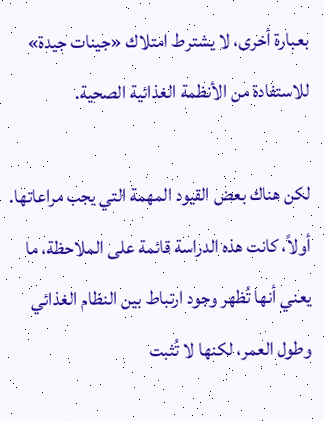بعبارة أخرى، لا يشترط امتلاك «جينات جيدة» للاستفادة من الأنظمة الغذائية الصحية.

لكن هناك بعض القيود المهمة التي يجب مراعاتها. أولاً، كانت هذه الدراسة قائمة على الملاحظة، ما يعني أنها تُظهر وجود ارتباط بين النظام الغذائي وطول العمر، لكنها لا تُثبت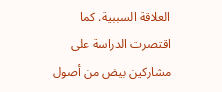العلاقة السببية. كما اقتصرت الدراسة على مشاركين بيض من أصول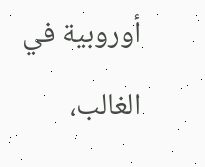أوروبية في الغالب،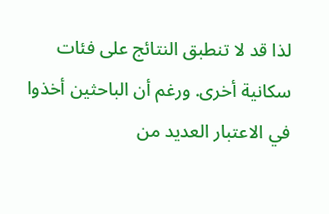لذا قد لا تنطبق النتائج على فئات سكانية أخرى. ورغم أن الباحثين أخذوا في الاعتبار العديد من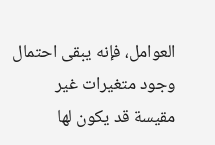العوامل، فإنه يبقى احتمال وجود متغيرات غير مقيسة قد يكون لها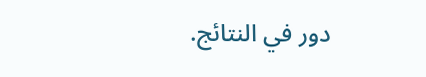دور في النتائج.